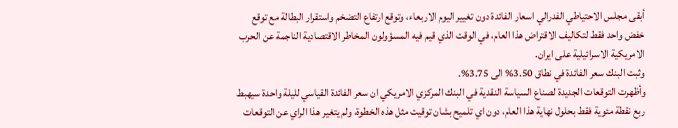أبقى مجلس الاحتياطي الفدرالي اسعار الفائدة دون تغيير اليوم الاربعاء، وتوقع ارتفاع التضخم واستقرار البطالة مع توقع خفض واحد فقط لتكاليف الاقتراض هذا العام، في الوقت الذي قيم فيه المسؤولون المخاطر الاقتصادية الناجمة عن الحرب الامريكية الاسرائيلية على ايران.
وثبت البنك سعر الفائدة في نطاق 3.50% الى 3.75%.
وأظهرت التوقعات الجديدة لصناع السياسة النقدية في البنك المركزي الامريكي ان سعر الفائدة القياسي لليلة واحدة سيهبط ربع نقطة مئوية فقط بحلول نهاية هذا العام، دون اي تلميح بشان توقيت مثل هذه الخطوة، ولم يتغير هذا الراي عن التوقعات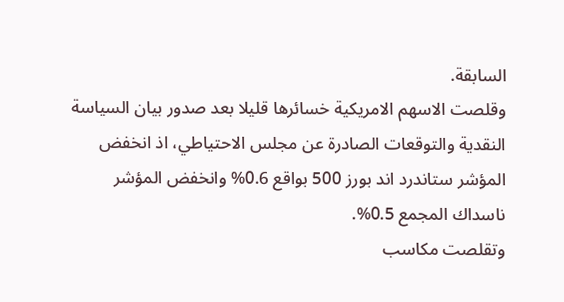السابقة.
وقلصت الاسهم الامريكية خسائرها قليلا بعد صدور بيان السياسة النقدية والتوقعات الصادرة عن مجلس الاحتياطي، اذ انخفض المؤشر ستاندرد اند بورز 500 بواقع 0.6% وانخفض المؤشر ناسداك المجمع 0.5%.
وتقلصت مكاسب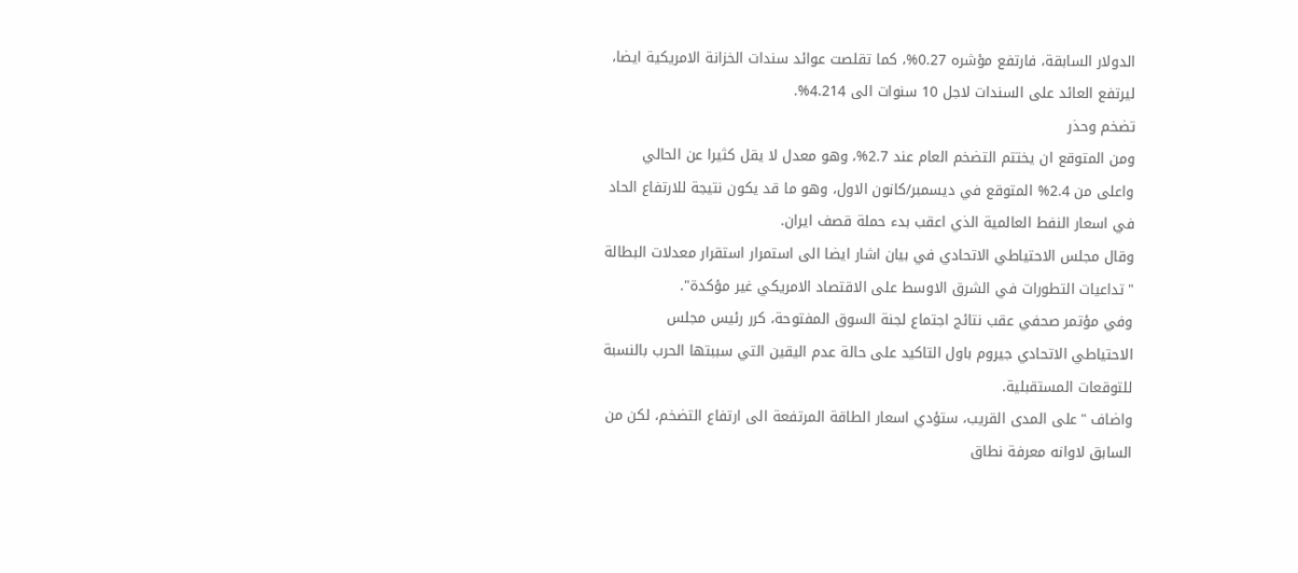الدولار السابقة، فارتفع مؤشره 0.27%، كما تقلصت عوائد سندات الخزانة الامريكية ايضا، ليرتفع العائد على السندات لاجل 10 سنوات الى 4.214%.
تضخم وحذر
ومن المتوقع ان يختتم التضخم العام عند 2.7%، وهو معدل لا يقل كثيرا عن الحالي واعلى من 2.4% المتوقع في ديسمبر/كانون الاول، وهو ما قد يكون نتيجة للارتفاع الحاد في اسعار النفط العالمية الذي اعقب بدء حملة قصف ايران.
وقال مجلس الاحتياطي الاتحادي في بيان اشار ايضا الى استمرار استقرار معدلات البطالة "تداعيات التطورات في الشرق الاوسط على الاقتصاد الامريكي غير مؤكدة".
وفي مؤتمر صحفي عقب نتائج اجتماع لجنة السوق المفتوحة، كرر رئيس مجلس الاحتياطي الاتحادي جيروم باول التاكيد على حالة عدم اليقين التي سببتها الحرب بالنسبة للتوقعات المستقبلية.
واضاف "على المدى القريب، ستؤدي اسعار الطاقة المرتفعة الى ارتفاع التضخم، لكن من السابق لاوانه معرفة نطاق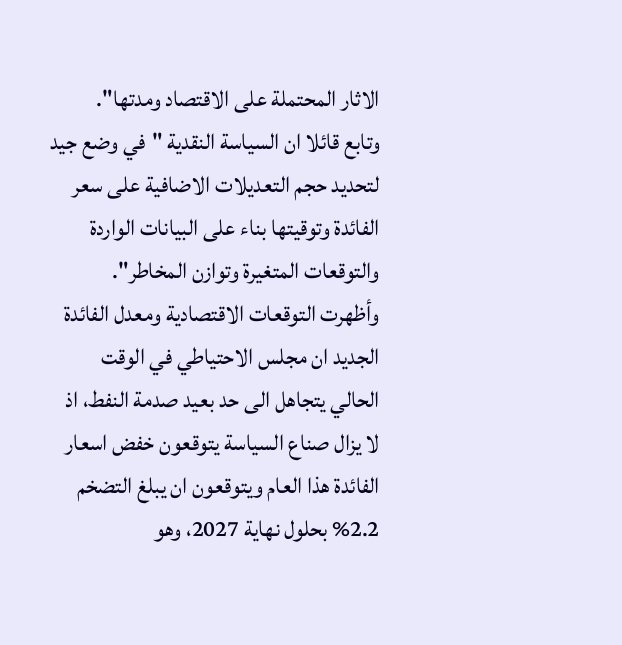الاثار المحتملة على الاقتصاد ومدتها".
وتابع قائلا ان السياسة النقدية "في وضع جيد لتحديد حجم التعديلات الاضافية على سعر الفائدة وتوقيتها بناء على البيانات الواردة والتوقعات المتغيرة وتوازن المخاطر".
وأظهرت التوقعات الاقتصادية ومعدل الفائدة الجديد ان مجلس الاحتياطي في الوقت الحالي يتجاهل الى حد بعيد صدمة النفط، اذ لا يزال صناع السياسة يتوقعون خفض اسعار الفائدة هذا العام ويتوقعون ان يبلغ التضخم 2.2% بحلول نهاية 2027، وهو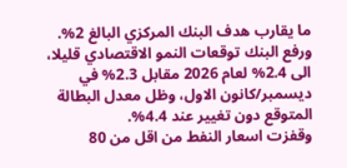ما يقارب هدف البنك المركزي البالغ 2%.
ورفع البنك توقعات النمو الاقتصادي قليلا، الى 2.4% لعام 2026 مقابل 2.3% في ديسمبر/كانون الاول، وظل معدل البطالة المتوقع دون تغيير عند 4.4%.
وقفزت اسعار النفط من اقل من 80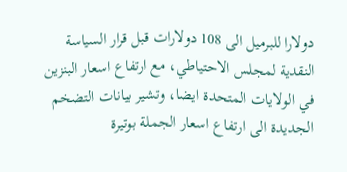دولارا للبرميل الى 108 دولارات قبل قرار السياسة النقدية لمجلس الاحتياطي، مع ارتفاع اسعار البنزين في الولايات المتحدة ايضا، وتشير بيانات التضخم الجديدة الى ارتفاع اسعار الجملة بوتيرة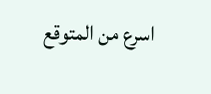اسرع من المتوقع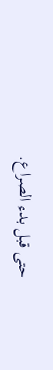حتى قبل بدء الصراع.